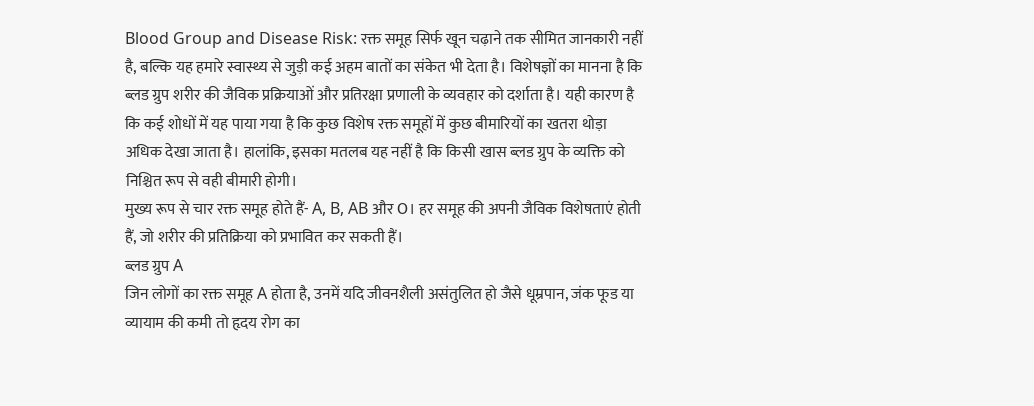Blood Group and Disease Risk: रक्त समूह सिर्फ खून चढ़ाने तक सीमित जानकारी नहीं है, बल्कि यह हमारे स्वास्थ्य से जुड़ी कई अहम बातों का संकेत भी देता है। विशेषज्ञों का मानना है कि ब्लड ग्रुप शरीर की जैविक प्रक्रियाओं और प्रतिरक्षा प्रणाली के व्यवहार को दर्शाता है। यही कारण है कि कई शोधों में यह पाया गया है कि कुछ विशेष रक्त समूहों में कुछ बीमारियों का खतरा थोड़ा अधिक देखा जाता है। हालांकि, इसका मतलब यह नहीं है कि किसी खास ब्लड ग्रुप के व्यक्ति को निश्चित रूप से वही बीमारी होगी।
मुख्य रूप से चार रक्त समूह होते हैं- A, B, AB और O। हर समूह की अपनी जैविक विशेषताएं होती हैं, जो शरीर की प्रतिक्रिया को प्रभावित कर सकती हैं।
ब्लड ग्रुप A
जिन लोगों का रक्त समूह A होता है, उनमें यदि जीवनशैली असंतुलित हो जैसे धूम्रपान, जंक फूड या व्यायाम की कमी तो हृदय रोग का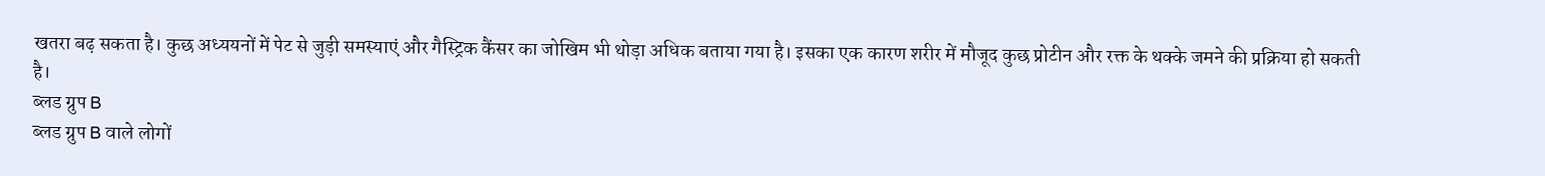खतरा बढ़ सकता है। कुछ अध्ययनों में पेट से जुड़ी समस्याएं और गैस्ट्रिक कैंसर का जोखिम भी थोड़ा अधिक बताया गया है। इसका एक कारण शरीर में मौजूद कुछ प्रोटीन और रक्त के थक्के जमने की प्रक्रिया हो सकती है।
ब्लड ग्रुप B
ब्लड ग्रुप B वाले लोगों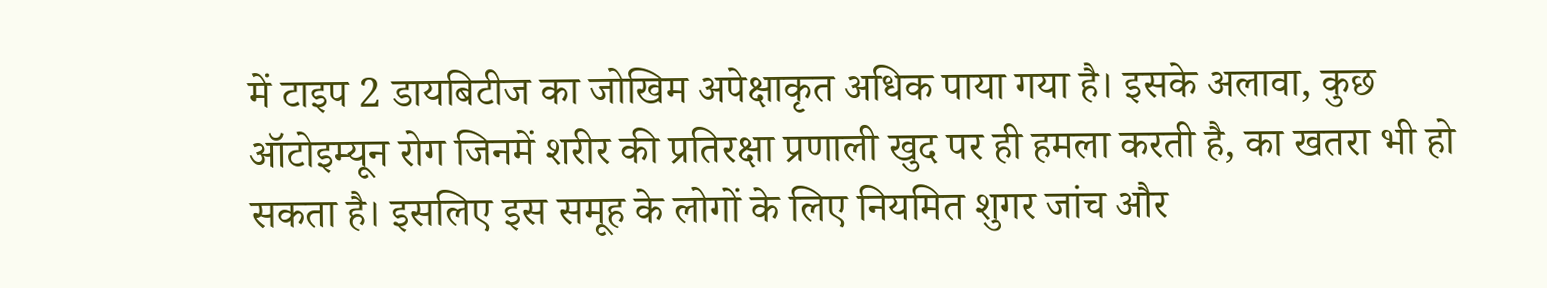में टाइप 2 डायबिटीज का जोखिम अपेक्षाकृत अधिक पाया गया है। इसके अलावा, कुछ ऑटोइम्यून रोग जिनमें शरीर की प्रतिरक्षा प्रणाली खुद पर ही हमला करती है, का खतरा भी हो सकता है। इसलिए इस समूह के लोगों के लिए नियमित शुगर जांच और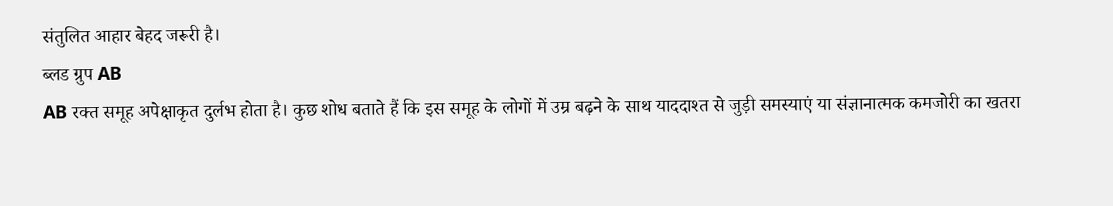संतुलित आहार बेहद जरूरी है।
ब्लड ग्रुप AB
AB रक्त समूह अपेक्षाकृत दुर्लभ होता है। कुछ शोध बताते हैं कि इस समूह के लोगों में उम्र बढ़ने के साथ याददाश्त से जुड़ी समस्याएं या संज्ञानात्मक कमजोरी का खतरा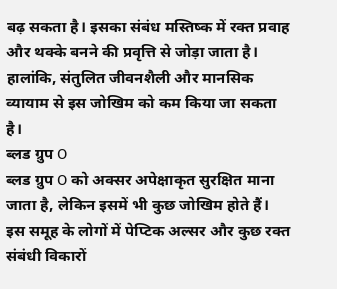बढ़ सकता है। इसका संबंध मस्तिष्क में रक्त प्रवाह और थक्के बनने की प्रवृत्ति से जोड़ा जाता है। हालांकि, संतुलित जीवनशैली और मानसिक व्यायाम से इस जोखिम को कम किया जा सकता है।
ब्लड ग्रुप O
ब्लड ग्रुप O को अक्सर अपेक्षाकृत सुरक्षित माना जाता है, लेकिन इसमें भी कुछ जोखिम होते हैं। इस समूह के लोगों में पेप्टिक अल्सर और कुछ रक्त संबंधी विकारों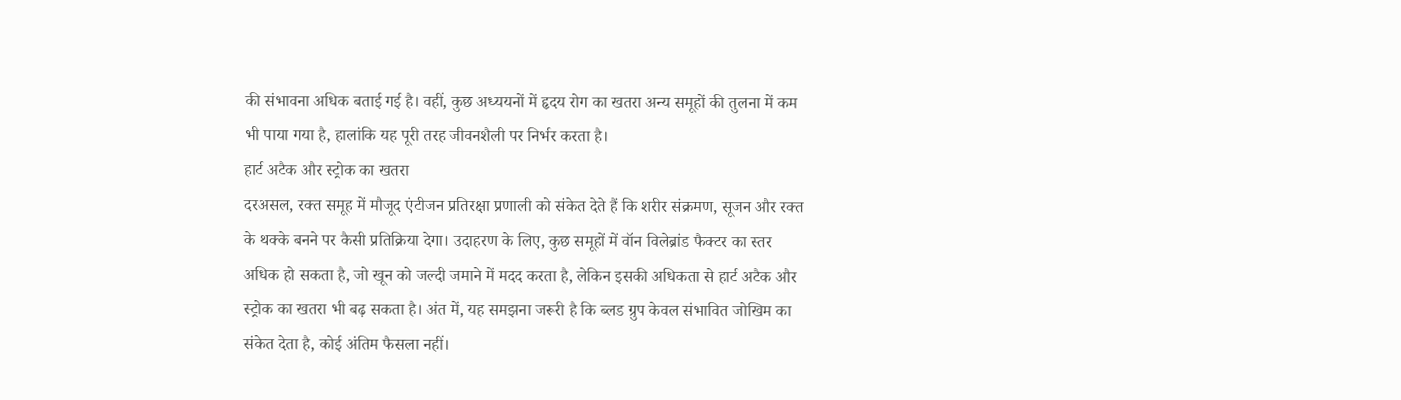की संभावना अधिक बताई गई है। वहीं, कुछ अध्ययनों में हृदय रोग का खतरा अन्य समूहों की तुलना में कम भी पाया गया है, हालांकि यह पूरी तरह जीवनशैली पर निर्भर करता है।
हार्ट अटैक और स्ट्रोक का खतरा
दरअसल, रक्त समूह में मौजूद एंटीजन प्रतिरक्षा प्रणाली को संकेत देते हैं कि शरीर संक्रमण, सूजन और रक्त के थक्के बनने पर कैसी प्रतिक्रिया देगा। उदाहरण के लिए, कुछ समूहों में वॉन विलेब्रांड फैक्टर का स्तर अधिक हो सकता है, जो खून को जल्दी जमाने में मदद करता है, लेकिन इसकी अधिकता से हार्ट अटैक और स्ट्रोक का खतरा भी बढ़ सकता है। अंत में, यह समझना जरूरी है कि ब्लड ग्रुप केवल संभावित जोखिम का संकेत देता है, कोई अंतिम फैसला नहीं।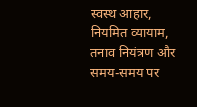स्वस्थ आहार, नियमित व्यायाम, तनाव नियंत्रण और समय-समय पर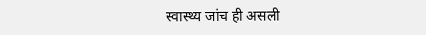स्वास्थ्य जांच ही असली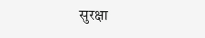सुरक्षा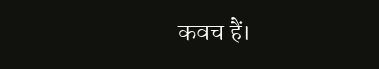कवच हैं।